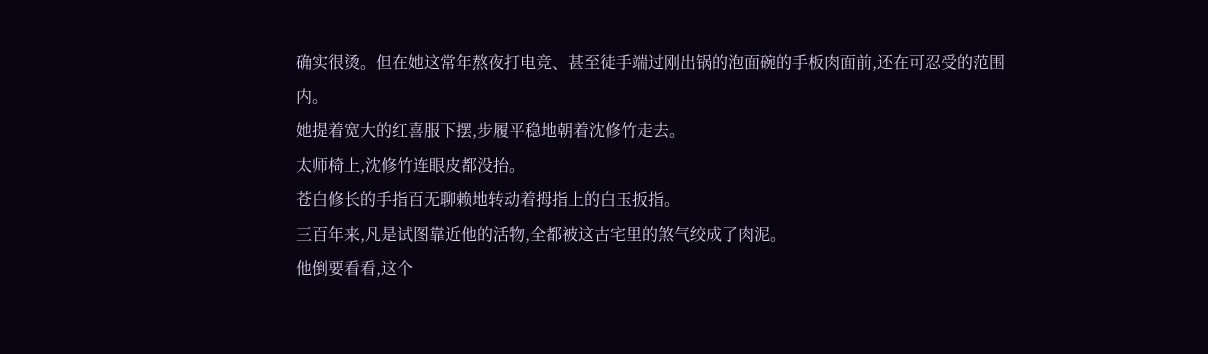确实很烫。但在她这常年熬夜打电竞、甚至徒手端过刚出锅的泡面碗的手板肉面前,还在可忍受的范围内。
她提着宽大的红喜服下摆,步履平稳地朝着沈修竹走去。
太师椅上,沈修竹连眼皮都没抬。
苍白修长的手指百无聊赖地转动着拇指上的白玉扳指。
三百年来,凡是试图靠近他的活物,全都被这古宅里的煞气绞成了肉泥。
他倒要看看,这个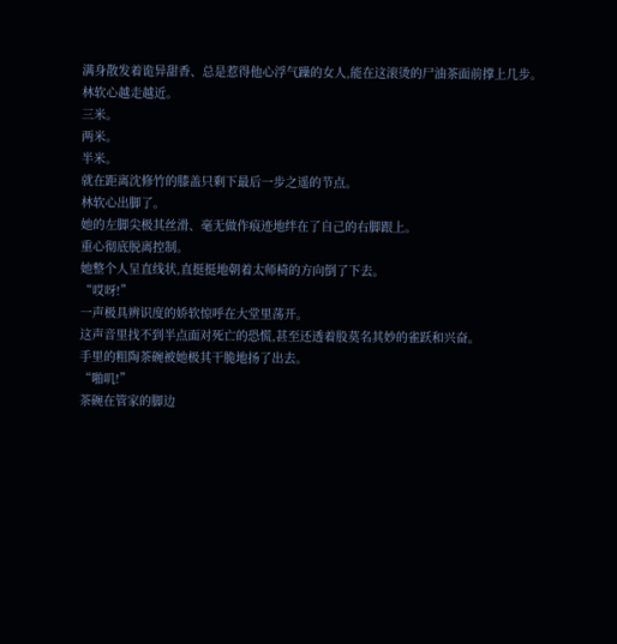满身散发着诡异甜香、总是惹得他心浮气躁的女人,能在这滚烫的尸油茶面前撑上几步。
林软心越走越近。
三米。
两米。
半米。
就在距离沈修竹的膝盖只剩下最后一步之遥的节点。
林软心出脚了。
她的左脚尖极其丝滑、毫无做作痕迹地绊在了自己的右脚跟上。
重心彻底脱离控制。
她整个人呈直线状,直挺挺地朝着太师椅的方向倒了下去。
“哎呀!”
一声极具辨识度的娇软惊呼在大堂里荡开。
这声音里找不到半点面对死亡的恐慌,甚至还透着股莫名其妙的雀跃和兴奋。
手里的粗陶茶碗被她极其干脆地扬了出去。
“啪叽!”
茶碗在管家的脚边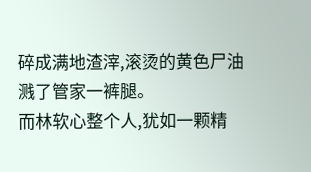碎成满地渣滓,滚烫的黄色尸油溅了管家一裤腿。
而林软心整个人,犹如一颗精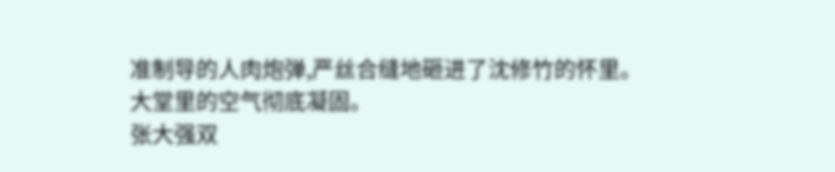准制导的人肉炮弹,严丝合缝地砸进了沈修竹的怀里。
大堂里的空气彻底凝固。
张大强双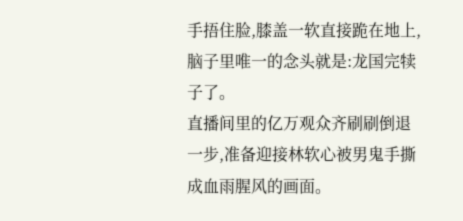手捂住脸,膝盖一软直接跪在地上,脑子里唯一的念头就是:龙国完犊子了。
直播间里的亿万观众齐刷刷倒退一步,准备迎接林软心被男鬼手撕成血雨腥风的画面。